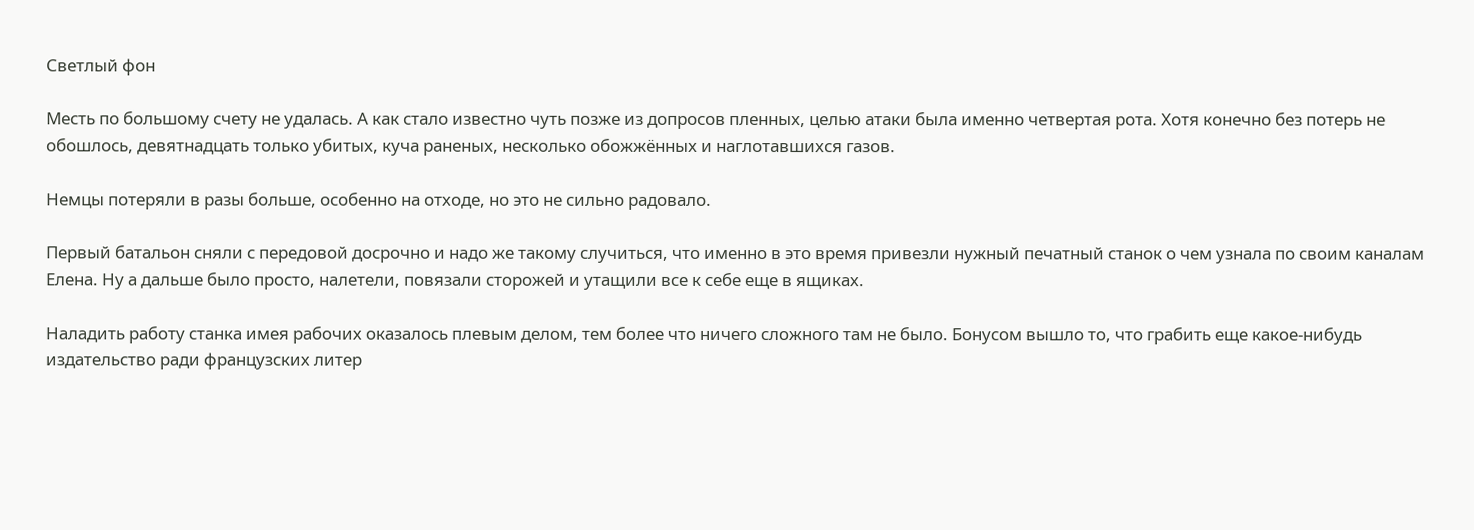Светлый фон

Месть по большому счету не удалась. А как стало известно чуть позже из допросов пленных, целью атаки была именно четвертая рота. Хотя конечно без потерь не обошлось, девятнадцать только убитых, куча раненых, несколько обожжённых и наглотавшихся газов.

Немцы потеряли в разы больше, особенно на отходе, но это не сильно радовало.

Первый батальон сняли с передовой досрочно и надо же такому случиться, что именно в это время привезли нужный печатный станок о чем узнала по своим каналам Елена. Ну а дальше было просто, налетели, повязали сторожей и утащили все к себе еще в ящиках.

Наладить работу станка имея рабочих оказалось плевым делом, тем более что ничего сложного там не было. Бонусом вышло то, что грабить еще какое-нибудь издательство ради французских литер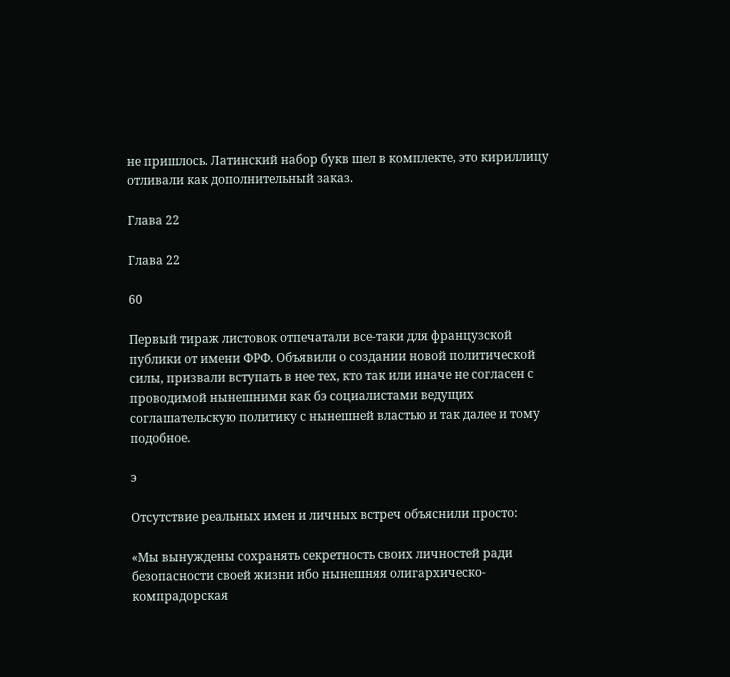не пришлось. Латинский набор букв шел в комплекте, это кириллицу отливали как дополнительный заказ.

Глава 22

Глава 22

60

Первый тираж листовок отпечатали все-таки для французской публики от имени ФРФ. Объявили о создании новой политической силы, призвали вступать в нее тех, кто так или иначе не согласен с проводимой нынешними как бэ социалистами ведущих соглашательскую политику с нынешней властью и так далее и тому подобное.

э

Отсутствие реальных имен и личных встреч объяснили просто:

«Мы вынуждены сохранять секретность своих личностей ради безопасности своей жизни ибо нынешняя олигархическо-компрадорская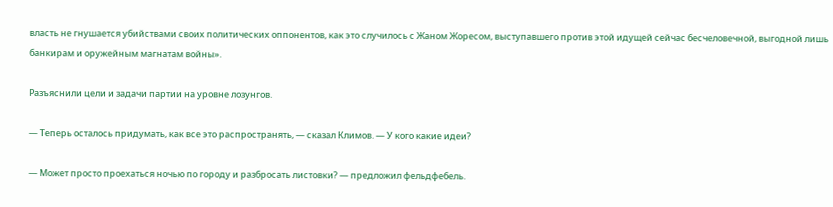власть не гнушается убийствами своих политических оппонентов, как это случилось с Жаном Жоресом, выступавшего против этой идущей сейчас бесчеловечной, выгодной лишь банкирам и оружейным магнатам войны».

Разъяснили цели и задачи партии на уровне лозунгов.

— Теперь осталось придумать, как все это распространять, — сказал Климов. — У кого какие идеи?

— Может просто проехаться ночью по городу и разбросать листовки? — предложил фельдфебель.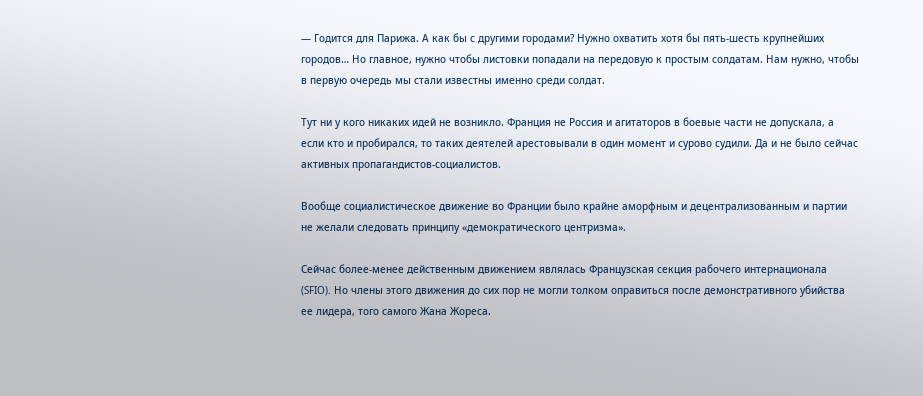— Годится для Парижа. А как бы с другими городами? Нужно охватить хотя бы пять-шесть крупнейших городов… Но главное, нужно чтобы листовки попадали на передовую к простым солдатам. Нам нужно, чтобы в первую очередь мы стали известны именно среди солдат.

Тут ни у кого никаких идей не возникло. Франция не Россия и агитаторов в боевые части не допускала, а если кто и пробирался, то таких деятелей арестовывали в один момент и сурово судили. Да и не было сейчас активных пропагандистов-социалистов.

Вообще социалистическое движение во Франции было крайне аморфным и децентрализованным и партии не желали следовать принципу «демократического центризма».

Сейчас более-менее действенным движением являлась Французская секция рабочего интернационала (SFIO). Но члены этого движения до сих пор не могли толком оправиться после демонстративного убийства ее лидера, того самого Жана Жореса.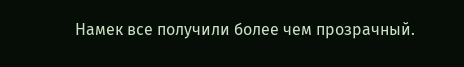Намек все получили более чем прозрачный.